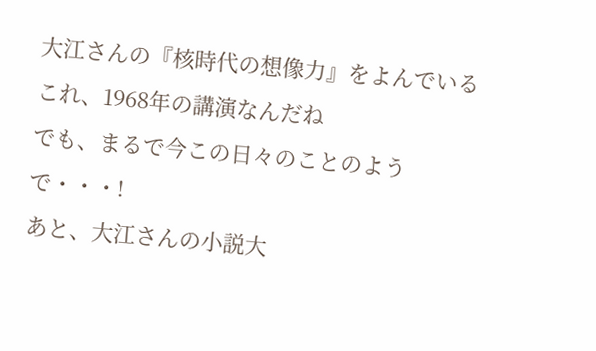大江さんの『核時代の想像力』をよんでいる
これ、1968年の講演なんだね
でも、まるで今この日々のことのようで・・・!
あと、大江さんの小説大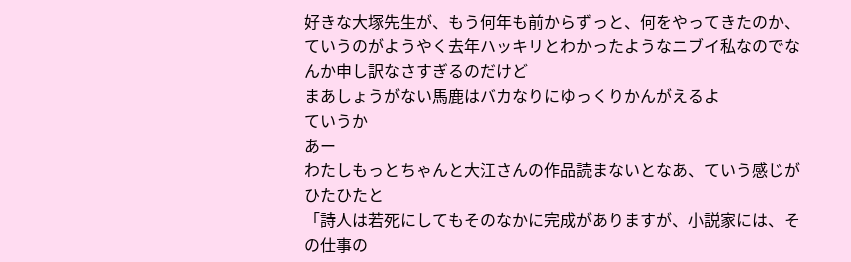好きな大塚先生が、もう何年も前からずっと、何をやってきたのか、ていうのがようやく去年ハッキリとわかったようなニブイ私なのでなんか申し訳なさすぎるのだけど
まあしょうがない馬鹿はバカなりにゆっくりかんがえるよ
ていうか
あー
わたしもっとちゃんと大江さんの作品読まないとなあ、ていう感じがひたひたと
「詩人は若死にしてもそのなかに完成がありますが、小説家には、その仕事の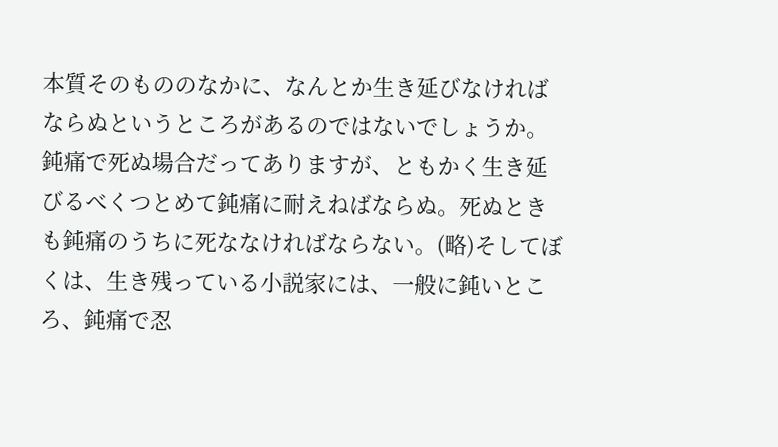本質そのもののなかに、なんとか生き延びなければならぬというところがあるのではないでしょうか。鈍痛で死ぬ場合だってありますが、ともかく生き延びるべくつとめて鈍痛に耐えねばならぬ。死ぬときも鈍痛のうちに死ななければならない。(略)そしてぼくは、生き残っている小説家には、一般に鈍いところ、鈍痛で忍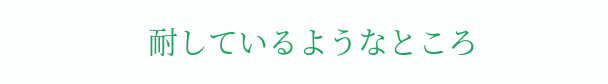耐しているようなところ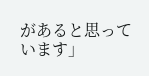があると思っています」